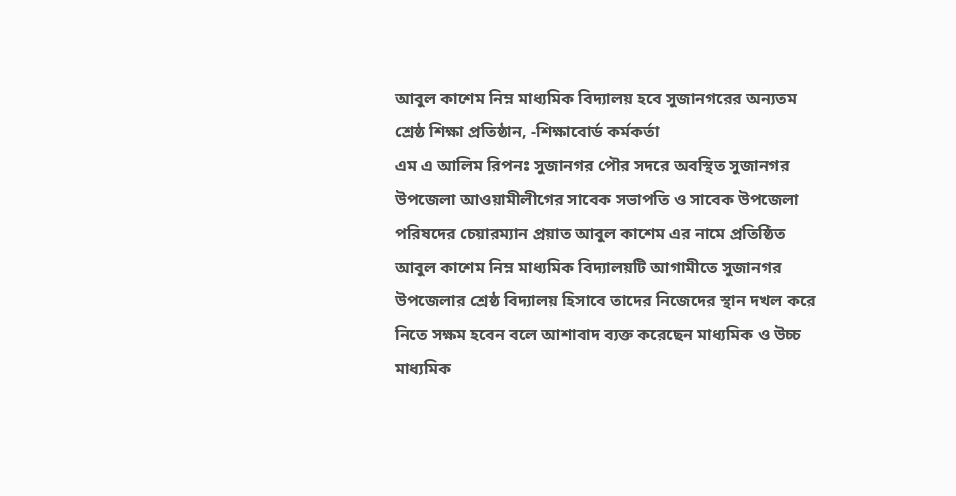আবুল কাশেম নিম্ন মাধ্যমিক বিদ্যালয় হবে সুজানগরের অন্যতম শ্রেষ্ঠ শিক্ষা প্রতিষ্ঠান, -শিক্ষাবোর্ড কর্মকর্তা
এম এ আলিম রিপনঃ সুজানগর পৌর সদরে অবস্থিত সুজানগর উপজেলা আওয়ামীলীগের সাবেক সভাপতি ও সাবেক উপজেলা পরিষদের চেয়ারম্যান প্রয়াত আবুল কাশেম এর নামে প্রতিষ্ঠিত আবুল কাশেম নিম্ন মাধ্যমিক বিদ্যালয়টি আগামীতে সুজানগর উপজেলার শ্রেষ্ঠ বিদ্যালয় হিসাবে তাদের নিজেদের স্থান দখল করে নিতে সক্ষম হবেন বলে আশাবাদ ব্যক্ত করেছেন মাধ্যমিক ও উচ্চ মাধ্যমিক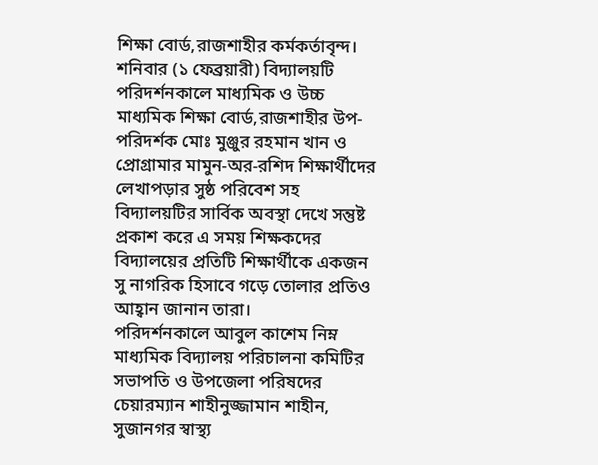শিক্ষা বোর্ড,রাজশাহীর কর্মকর্তাবৃন্দ।
শনিবার (১ ফেব্রয়ারী) বিদ্যালয়টি পরিদর্শনকালে মাধ্যমিক ও উচ্চ মাধ্যমিক শিক্ষা বোর্ড,রাজশাহীর উপ-পরিদর্শক মোঃ মুঞ্জুর রহমান খান ও প্রোগ্রামার মামুন-অর-রশিদ শিক্ষার্থীদের লেখাপড়ার সুষ্ঠ পরিবেশ সহ বিদ্যালয়টির সার্বিক অবস্থা দেখে সন্তুষ্ট প্রকাশ করে এ সময় শিক্ষকদের বিদ্যালয়ের প্রতিটি শিক্ষার্থীকে একজন সু নাগরিক হিসাবে গড়ে তোলার প্রতিও আহ্বান জানান তারা।
পরিদর্শনকালে আবুল কাশেম নিম্ন মাধ্যমিক বিদ্যালয় পরিচালনা কমিটির সভাপতি ও উপজেলা পরিষদের চেয়ারম্যান শাহীনুজ্জামান শাহীন, সুজানগর স্বাস্থ্য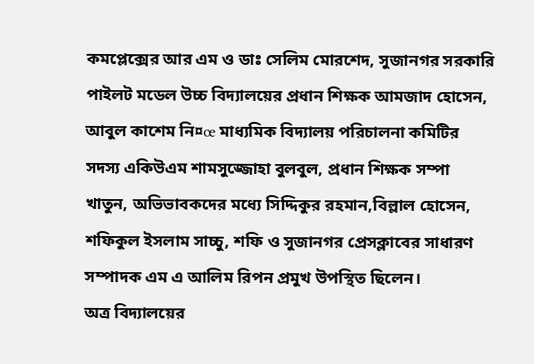কমপ্লেক্সের আর এম ও ডাঃ সেলিম মোরশেদ, সুজানগর সরকারি পাইলট মডেল উচ্চ বিদ্যালয়ের প্রধান শিক্ষক আমজাদ হোসেন, আবুল কাশেম নি¤œ মাধ্যমিক বিদ্যালয় পরিচালনা কমিটির সদস্য একিউএম শামসুজ্জোহা বুলবুল, প্রধান শিক্ষক সম্পা খাতুন, অভিভাবকদের মধ্যে সিদ্দিকুর রহমান,বিল্লাল হোসেন, শফিকুল ইসলাম সাচ্চু, শফি ও সুজানগর প্রেসক্লাবের সাধারণ সম্পাদক এম এ আলিম রিপন প্রমুখ উপস্থিত ছিলেন।
অত্র বিদ্যালয়ের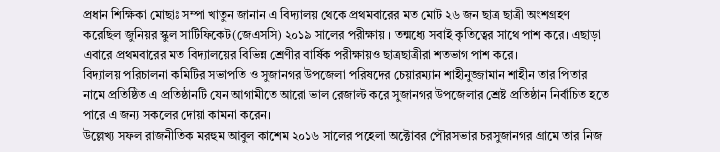প্রধান শিক্ষিকা মোছাঃ সম্পা খাতুন জানান এ বিদ্যালয় থেকে প্রথমবারের মত মোট ২৬ জন ছাত্র ছাত্রী অংশগ্রহণ করেছিল জুনিয়র স্কুল সার্টিফিকেট(জেএসসি) ২০১৯ সালের পরীক্ষায় । তন্মধ্যে সবাই কৃতিত্বের সাথে পাশ করে। এছাড়া এবারে প্রথমবারের মত বিদ্যালয়ের বিভিন্ন শ্রেণীর বার্ষিক পরীক্ষায়ও ছাত্রছাত্রীরা শতভাগ পাশ করে।
বিদ্যালয় পরিচালনা কমিটির সভাপতি ও সুজানগর উপজেলা পরিষদের চেয়ারম্যান শাহীনুজ্জামান শাহীন তার পিতার নামে প্রতিষ্ঠিত এ প্রতিষ্ঠানটি যেন আগামীতে আরো ভাল রেজাল্ট করে সুজানগর উপজেলার শ্রেষ্ট প্রতিষ্ঠান নির্বাচিত হতে পারে এ জন্য সকলের দোয়া কামনা করেন।
উল্লেখ্য সফল রাজনীতিক মরহুম আবুল কাশেম ২০১৬ সালের পহেলা অক্টোবর পৌরসভার চরসুজানগর গ্রামে তার নিজ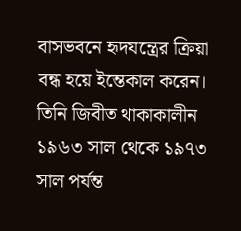বাসভবনে হৃদযন্ত্রের ক্রিয়া বন্ধ হয়ে ইন্তেকাল করেন। তিনি জিবীত থাকাকালীন ১৯৬৩ সাল থেকে ১৯৭৩ সাল পর্যন্ত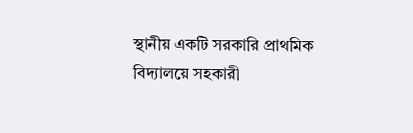স্থানীয় একটি সরকারি প্রাথমিক বিদ্যালয়ে সহকারী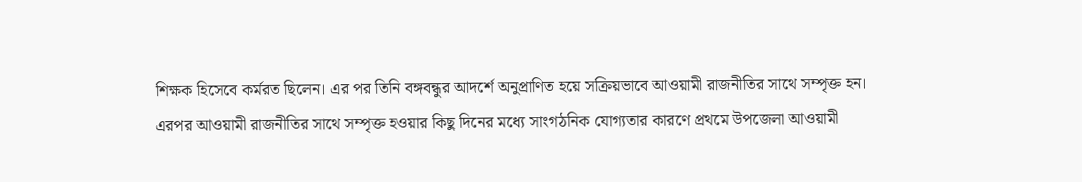শিক্ষক হিসেবে কর্মরত ছিলেন। এর পর তিনি বঙ্গবন্ধুর আদর্শে অনুপ্রাণিত হয়ে সক্রিয়ভাবে আওয়ামী রাজনীতির সাথে সম্পৃক্ত হন।
এরপর আওয়ামী রাজনীতির সাথে সম্পৃক্ত হওয়ার কিছু দিনের মধ্যে সাংগঠনিক যোগ্যতার কারণে প্রথমে উপজেলা আওয়ামী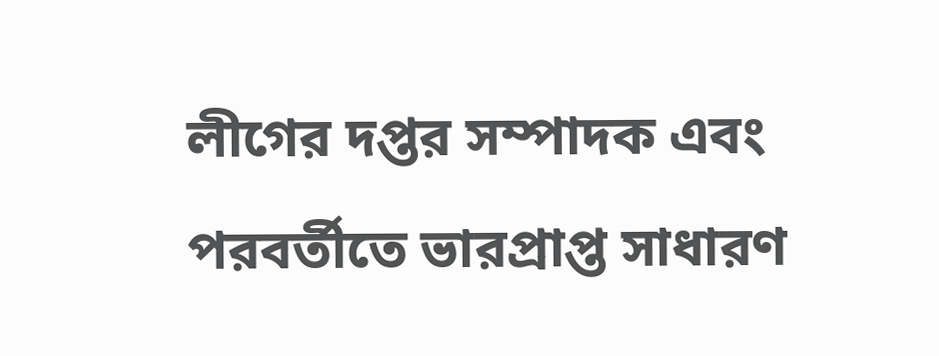লীগের দপ্তর সম্পাদক এবং পরবর্তীতে ভারপ্রাপ্ত সাধারণ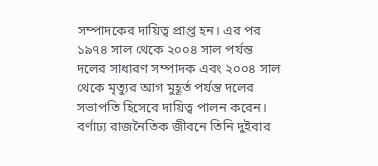সম্পাদকের দায়িত্ব প্রাপ্ত হন। এর পর ১৯৭৪ সাল থেকে ২০০৪ সাল পর্যন্ত দলের সাধারণ সম্পাদক এবং ২০০৪ সাল থেকে মৃত্যুর আগ মুহূর্ত পর্যন্ত দলের সভাপতি হিসেবে দায়িত্ব পালন করেন।
বর্ণাঢ্য রাজনৈতিক জীবনে তিনি দুইবার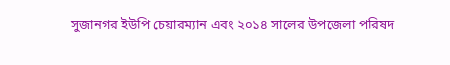সুজানগর ইউপি চেয়ারম্যান এবং ২০১৪ সালের উপজেলা পরিষদ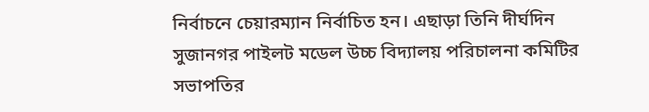নির্বাচনে চেয়ারম্যান নির্বাচিত হন। এছাড়া তিনি দীর্ঘদিন সুজানগর পাইলট মডেল উচ্চ বিদ্যালয় পরিচালনা কমিটির সভাপতির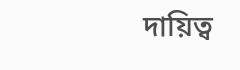দায়িত্ব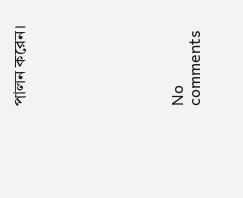পালন করেন।








No comments